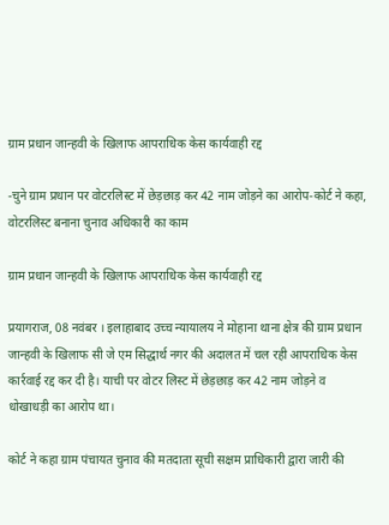ग्राम प्रधान जान्हवी के खिलाफ आपराधिक केस कार्यवाही रद्द

-चुने ग्राम प्रधान पर वोटरलिस्ट में छेड़छाड़ कर 42 नाम जोड़ने का आरोप-कोर्ट ने कहा, वोटरलिस्ट बनाना चुनाव अधिकारी का काम

ग्राम प्रधान जान्हवी के खिलाफ आपराधिक केस कार्यवाही रद्द

प्रयागराज, 08 नवंबर । इलाहाबाद उच्च न्यायालय ने मोहाना थाना क्षेत्र की ग्राम प्रधान जान्हवी के खिलाफ सी जे एम सिद्धार्थ नगर की अदालत में चल रही आपराधिक केस कार्रवाई रद्द कर दी है। याची पर वोटर लिस्ट में छेड़छाड़ कर 42 नाम जोड़ने व धोखाधड़ी का आरोप था।

कोर्ट ने कहा ग्राम पंचायत चुनाव की मतदाता सूची सक्षम प्राधिकारी द्वारा जारी की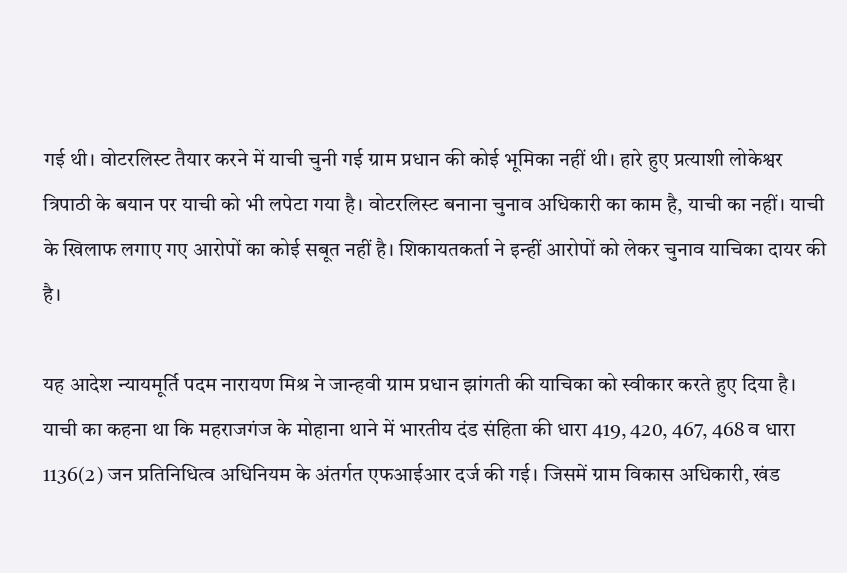गई थी। वोटरलिस्ट तैयार करने में याची चुनी गई ग्राम प्रधान की कोई भूमिका नहीं थी। हारे हुए प्रत्याशी लोकेश्वर त्रिपाठी के बयान पर याची को भी लपेटा गया है। वोटरलिस्ट बनाना चुनाव अधिकारी का काम है, याची का नहीं। याची के खिलाफ लगाए गए आरोपों का कोई सबूत नहीं है। शिकायतकर्ता ने इन्हीं आरोपों को लेकर चुनाव याचिका दायर की है।

यह आदेश न्यायमूर्ति पदम नारायण मिश्र ने जान्हवी ग्राम प्रधान झांगती की याचिका को स्वीकार करते हुए दिया है। याची का कहना था कि महराजगंज के मोहाना थाने में भारतीय दंड संहिता की धारा 419, 420, 467, 468 व धारा 1136(2) जन प्रतिनिधित्व अधिनियम के अंतर्गत एफआईआर दर्ज की गई। जिसमें ग्राम विकास अधिकारी, खंड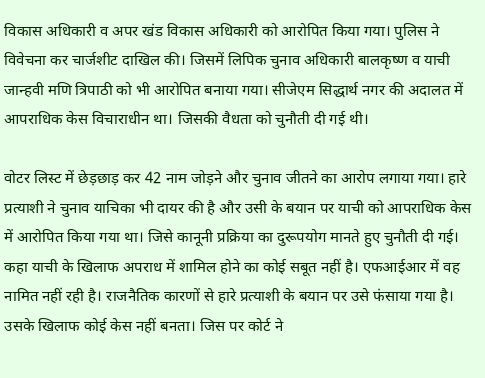विकास अधिकारी व अपर खंड विकास अधिकारी को आरोपित किया गया। पुलिस ने विवेचना कर चार्जशीट दाखिल की। जिसमें लिपिक चुनाव अधिकारी बालकृष्ण व याची जान्हवी मणि त्रिपाठी को भी आरोपित बनाया गया। सीजेएम सिद्धार्थ नगर की अदालत में आपराधिक केस विचाराधीन था। जिसकी वैधता को चुनौती दी गई थी।

वोटर लिस्ट में छेड़छाड़ कर 42 नाम जोड़ने और चुनाव जीतने का आरोप लगाया गया। हारे प्रत्याशी ने चुनाव याचिका भी दायर की है और उसी के बयान पर याची को आपराधिक केस में आरोपित किया गया था। जिसे कानूनी प्रक्रिया का दुरूपयोग मानते हुए चुनौती दी गई। कहा याची के खिलाफ अपराध में शामिल होने का कोई सबूत नहीं है। एफआईआर में वह नामित नहीं रही है। राजनैतिक कारणों से हारे प्रत्याशी के बयान पर उसे फंसाया गया है। उसके खिलाफ कोई केस नहीं बनता। जिस पर कोर्ट ने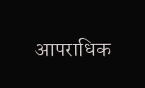आपराधिक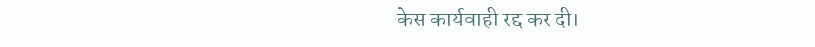केस कार्यवाही रद्द कर दी।